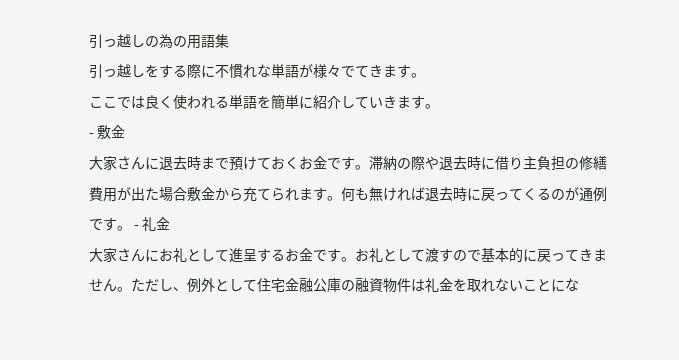引っ越しの為の用語集
引っ越しをする際に不慣れな単語が様々でてきます。
ここでは良く使われる単語を簡単に紹介していきます。
- 敷金
大家さんに退去時まで預けておくお金です。滞納の際や退去時に借り主負担の修繕費用が出た場合敷金から充てられます。何も無ければ退去時に戻ってくるのが通例です。 - 礼金
大家さんにお礼として進呈するお金です。お礼として渡すので基本的に戻ってきません。ただし、例外として住宅金融公庫の融資物件は礼金を取れないことにな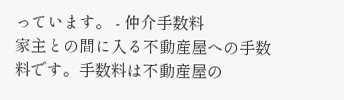っています。 - 仲介手数料
家主との間に入る不動産屋への手数料です。手数料は不動産屋の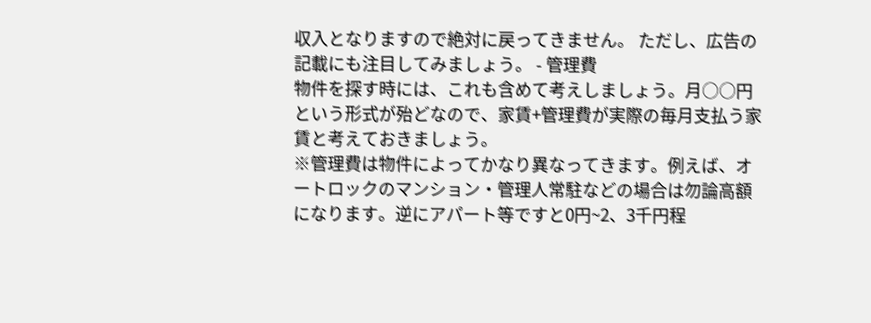収入となりますので絶対に戻ってきません。 ただし、広告の記載にも注目してみましょう。 - 管理費
物件を探す時には、これも含めて考えしましょう。月○○円という形式が殆どなので、家賃+管理費が実際の毎月支払う家賃と考えておきましょう。
※管理費は物件によってかなり異なってきます。例えば、オートロックのマンション・管理人常駐などの場合は勿論高額になります。逆にアパート等ですと0円~2、3千円程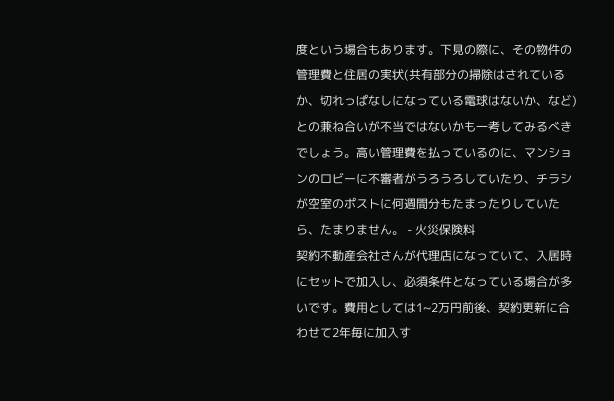度という場合もあります。下見の際に、その物件の管理費と住居の実状(共有部分の掃除はされているか、切れっぱなしになっている電球はないか、など)との兼ね合いが不当ではないかも一考してみるべきでしょう。高い管理費を払っているのに、マンションのロビーに不審者がうろうろしていたり、チラシが空室のポストに何週間分もたまったりしていたら、たまりません。 - 火災保険料
契約不動産会社さんが代理店になっていて、入居時にセットで加入し、必須条件となっている場合が多いです。費用としては1~2万円前後、契約更新に合わせて2年毎に加入す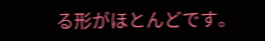る形がほとんどです。